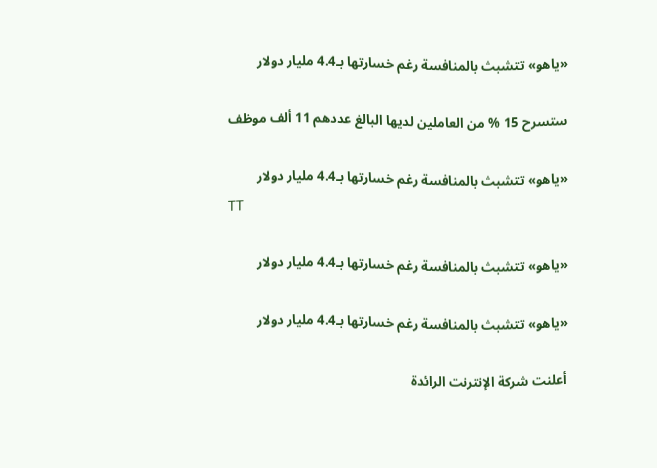«ياهو» تتشبث بالمنافسة رغم خسارتها بـ4.4 مليار دولار

ستسرح 15 % من العاملين لديها البالغ عددهم 11 ألف موظف

«ياهو» تتشبث بالمنافسة رغم خسارتها بـ4.4 مليار دولار
TT

«ياهو» تتشبث بالمنافسة رغم خسارتها بـ4.4 مليار دولار

«ياهو» تتشبث بالمنافسة رغم خسارتها بـ4.4 مليار دولار

أعلنت شركة الإنترنت الرائدة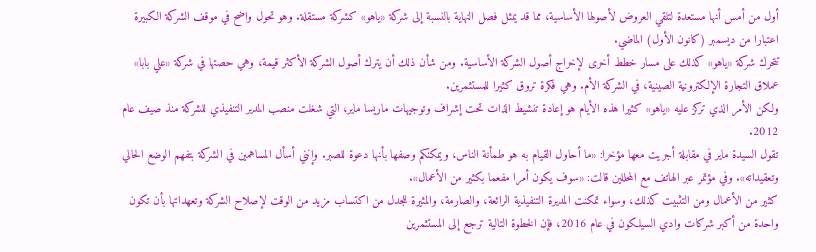أول من أمس أنها مستعدة لتلقي العروض لأصولها الأساسية، مما قد يمثل فصل النهاية بالنسبة إلى شركة «ياهو» كشركة مستقلة. وهو تحول واضح في موقف الشركة الكبيرة اعتبارا من ديسمبر (كانون الأول) الماضي.
تتحرك شركة «ياهو» كذلك على مسار خطط أخرى لإخراج أصول الشركة الأساسية. ومن شأن ذلك أن يترك أصول الشركة الأكثر قيمة، وهي حصتها في شركة «علي بابا» عملاق التجارة الإلكترونية الصينية، في الشركة الأم. وهي فكرة تروق كثيرا للمستثمرين.
ولكن الأمر الذي تركز عليه «ياهو» كثيرا هذه الأيام هو إعادة تنشيط الذات تحت إشراف وتوجيهات ماريسا ماير، التي شغلت منصب المدير التنفيذي للشركة منذ صيف عام 2012.
تقول السيدة ماير في مقابلة أجريت معها مؤخرا: «ما أحاول القيام به هو طمأنة الناس، ويمكنكم وصفها بأنها دعوة للصبر. وإنني أسأل المساهمين في الشركة بتفهم الوضع الحالي وتعقيداته». وفي مؤتمر عبر الهاتف مع المحللين قالت: «سوف يكون أمرا مفعما بكثير من الأعمال».
كثير من الأعمال ومن التثبيت كذلك، وسواء تمكنت المديرة التنفيذية الرائعة، والصارمة، والمثيرة للجدل من اكتساب مزيد من الوقت لإصلاح الشركة وتعهداتها بأن تكون واحدة من أكبر شركات وادي السيلكون في عام 2016، فإن الخطوة التالية ترجع إلى المستثمرين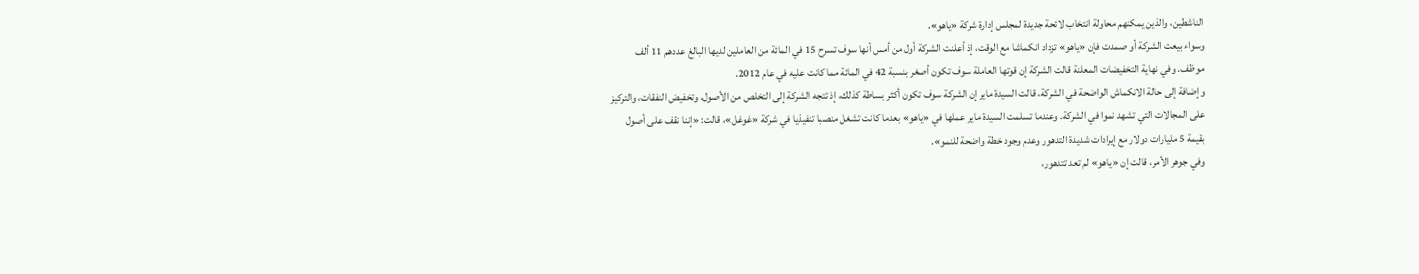الناشطين، والذين يمكنهم محاولة انتخاب لائحة جديدة لمجلس إدارة شركة «ياهو».
وسواء بيعت الشركة أو صمدت فإن «ياهو» تزداد انكماشا مع الوقت، إذ أعلنت الشركة أول من أمس أنها سوف تسرح 15 في المائة من العاملين لديها البالغ عددهم 11 ألف موظف. وفي نهاية التخفيضات المعلنة قالت الشركة إن قوتها العاملة سوف تكون أصغر بنسبة 42 في المائة مما كانت عليه في عام 2012.
وإضافة إلى حالة الانكماش الواضحة في الشركة، قالت السيدة ماير إن الشركة سوف تكون أكثر بساطة كذلك، إذ تتجه الشركة إلى التخلص من الأصول، وتخفيض النفقات، والتركيز على المجالات التي تشهد نموا في الشركة. وعندما تسلمت السيدة ماير عملها في «ياهو» بعدما كانت تشغل منصبا تنفيذيا في شركة «غوغل»، قالت: «إننا نقف على أصول بقيمة 5 مليارات دولار مع إيرادات شديدة التدهور وعدم وجود خطة واضحة للنمو».
وفي جوهر الأمر، قالت إن «ياهو» لم تعد تتدهور،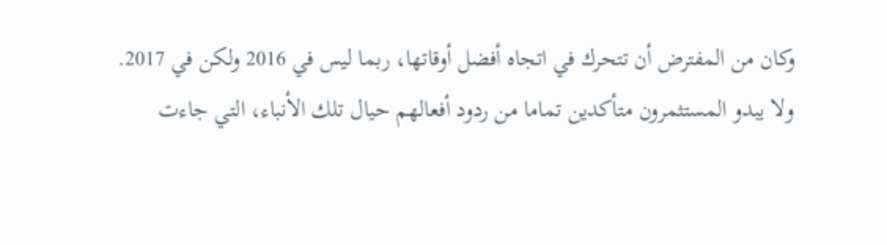وكان من المفترض أن تتحرك في اتجاه أفضل أوقاتها، ربما ليس في 2016 ولكن في 2017.
ولا يبدو المستثمرون متأكدين تماما من ردود أفعالهم حيال تلك الأنباء، التي جاءت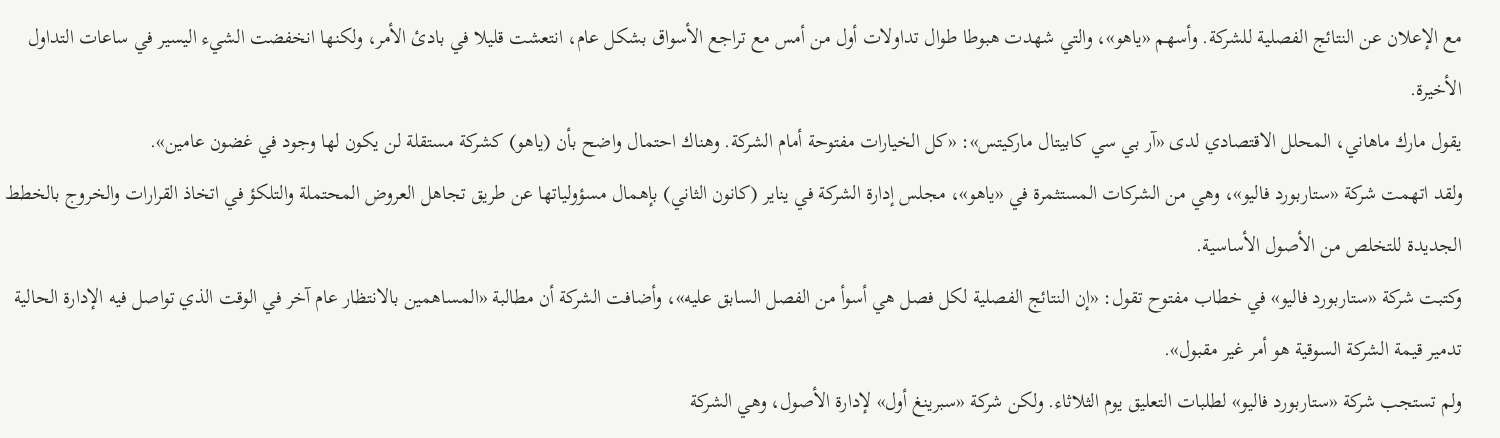مع الإعلان عن النتائج الفصلية للشركة. وأسهم «ياهو»، والتي شهدت هبوطا طوال تداولات أول من أمس مع تراجع الأسواق بشكل عام، انتعشت قليلا في بادئ الأمر، ولكنها انخفضت الشيء اليسير في ساعات التداول الأخيرة.
يقول مارك ماهاني، المحلل الاقتصادي لدى «آر بي سي كابيتال ماركيتس»: «كل الخيارات مفتوحة أمام الشركة. وهناك احتمال واضح بأن (ياهو) كشركة مستقلة لن يكون لها وجود في غضون عامين».
ولقد اتهمت شركة «ستاربورد فاليو»، وهي من الشركات المستثمرة في «ياهو»، مجلس إدارة الشركة في يناير (كانون الثاني) بإهمال مسؤولياتها عن طريق تجاهل العروض المحتملة والتلكؤ في اتخاذ القرارات والخروج بالخطط الجديدة للتخلص من الأصول الأساسية.
وكتبت شركة «ستاربورد فاليو» في خطاب مفتوح تقول: «إن النتائج الفصلية لكل فصل هي أسوأ من الفصل السابق عليه»، وأضافت الشركة أن مطالبة «المساهمين بالانتظار عام آخر في الوقت الذي تواصل فيه الإدارة الحالية تدمير قيمة الشركة السوقية هو أمر غير مقبول».
ولم تستجب شركة «ستاربورد فاليو» لطلبات التعليق يوم الثلاثاء. ولكن شركة «سبرينغ أول» لإدارة الأصول، وهي الشركة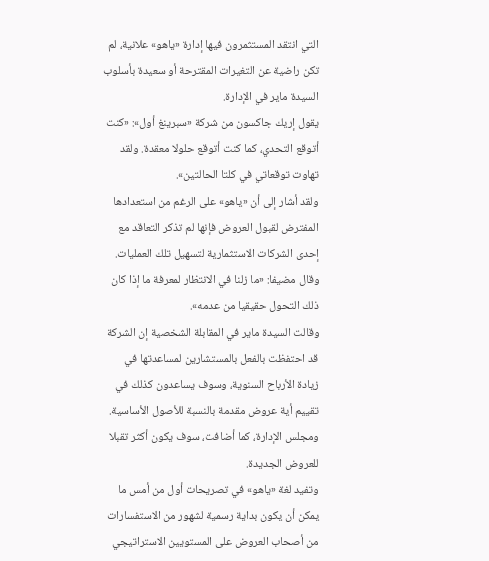التي انتقد المستثمرون فيها إدارة «ياهو» علانية، لم تكن راضية عن التغيرات المقترحة أو سعيدة بأسلوب السيدة ماير في الإدارة.
يقول إريك جاكسون من شركة «سبرينغ أول»: «كنت أتوقع التحدي، كما كنت أتوقع حلولا معقدة. ولقد تهاوت توقعاتي في كلتا الحالتين».
ولقد أشار إلى أن «ياهو» على الرغم من استعدادها المفترض لقبول العروض فإنها لم تذكر التعاقد مع إحدى الشركات الاستثمارية لتسهيل تلك العمليات. وقال مضيفا: «ما زلنا في الانتظار لمعرفة ما إذا كان ذلك التحول حقيقيا من عدمه».
وقالت السيدة ماير في المقابلة الشخصية إن الشركة قد احتفظت بالفعل بالمستشارين لمساعدتها في زيادة الأرباح السنوية، وسوف يساعدون كذلك في تقييم أية عروض مقدمة بالنسبة للأصول الأساسية. ومجلس الإدارة، كما أضافت، سوف يكون أكثر تقبلا للعروض الجديدة.
وتفيد لغة «ياهو» في تصريحات أول من أمس ما يمكن أن يكون بداية رسمية لشهور من الاستفسارات من أصحاب العروض على المستويين الاستراتيجي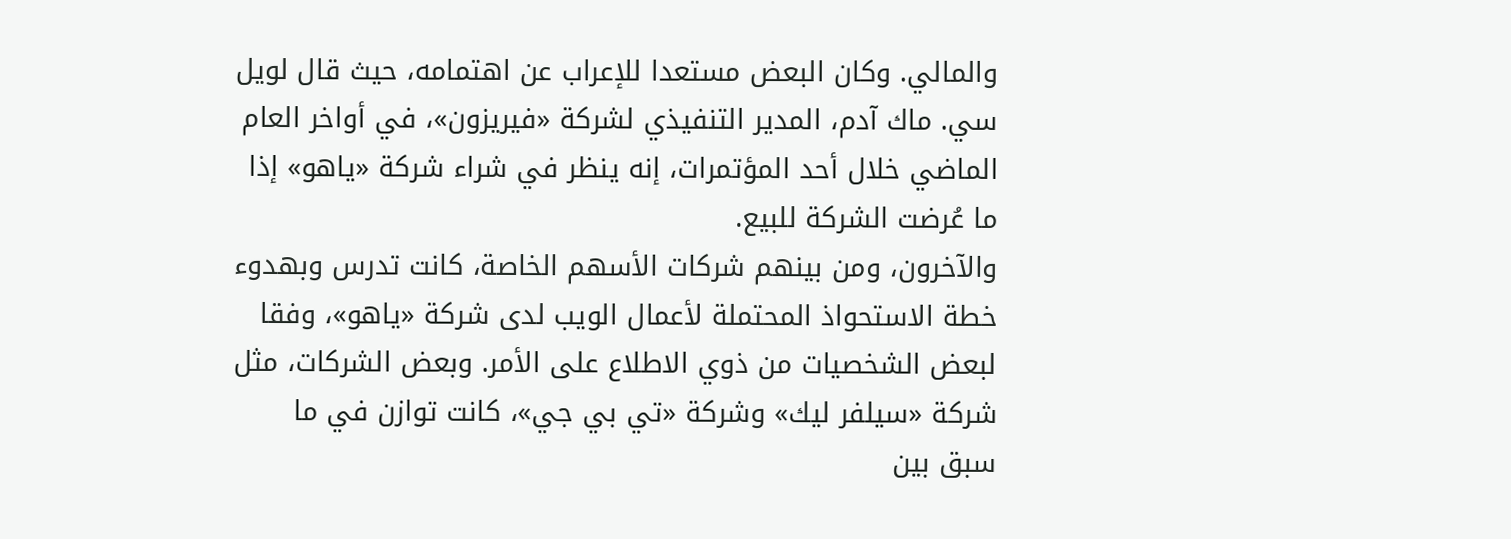والمالي. وكان البعض مستعدا للإعراب عن اهتمامه، حيث قال لويل سي. ماك آدم، المدير التنفيذي لشركة «فيريزون»، في أواخر العام الماضي خلال أحد المؤتمرات، إنه ينظر في شراء شركة «ياهو» إذا ما عُرضت الشركة للبيع.
والآخرون، ومن بينهم شركات الأسهم الخاصة، كانت تدرس وبهدوء خطة الاستحواذ المحتملة لأعمال الويب لدى شركة «ياهو»، وفقا لبعض الشخصيات من ذوي الاطلاع على الأمر. وبعض الشركات، مثل شركة «سيلفر ليك» وشركة «تي بي جي»، كانت توازن في ما سبق بين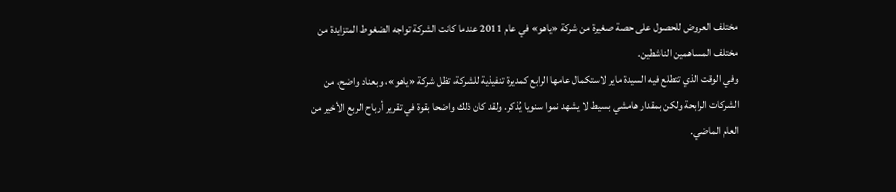مختلف العروض للحصول على حصة صغيرة من شركة «ياهو» في عام 2011 عندما كانت الشركة تواجه الضغوط المتزايدة من مختلف المساهمين الناشطين.
وفي الوقت الذي تتطلع فيه السيدة ماير لاستكمال عامها الرابع كمديرة تنفيذية للشركة، تظل شركة «ياهو»، وبعناد واضح، من الشركات الرابحة ولكن بمقدار هامشي بسيط لا يشهد نموا سنويا يُذكر. ولقد كان ذلك واضحا بقوة في تقرير أرباح الربع الأخير من العام الماضي.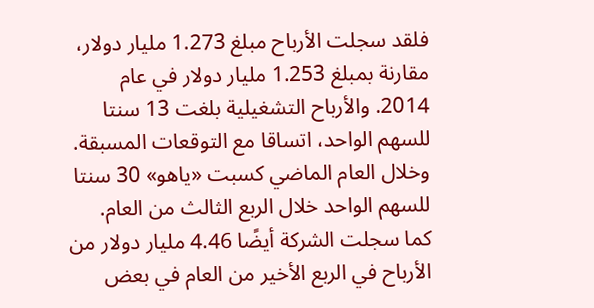فلقد سجلت الأرباح مبلغ 1.273 مليار دولار، مقارنة بمبلغ 1.253 مليار دولار في عام 2014. والأرباح التشغيلية بلغت 13 سنتا للسهم الواحد، اتساقا مع التوقعات المسبقة. وخلال العام الماضي كسبت «ياهو» 30 سنتا للسهم الواحد خلال الربع الثالث من العام.
كما سجلت الشركة أيضًا 4.46 مليار دولار من الأرباح في الربع الأخير من العام في بعض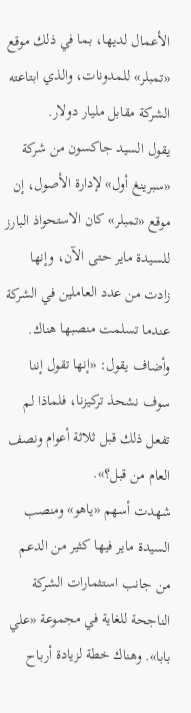الأعمال لديها، بما في ذلك موقع «تمبلر» للمدونات، والذي ابتاعته الشركة مقابل مليار دولار.
يقول السيد جاكسون من شركة «سبرينغ أول» لإدارة الأصول، إن موقع «تمبلر» كان الاستحواذ البارز للسيدة ماير حتى الآن، وإنها زادت من عدد العاملين في الشركة عندما تسلمت منصبها هناك. وأضاف يقول: «إنها تقول إننا سوف نشحذ تركيزنا، فلماذا لم تفعل ذلك قبل ثلاثة أعوام ونصف العام من قبل؟».
شهدت أسهم «ياهو» ومنصب السيدة ماير فيها كثير من الدعم من جانب استثمارات الشركة الناجحة للغاية في مجموعة «علي بابا». وهناك خطة لزيادة أرباح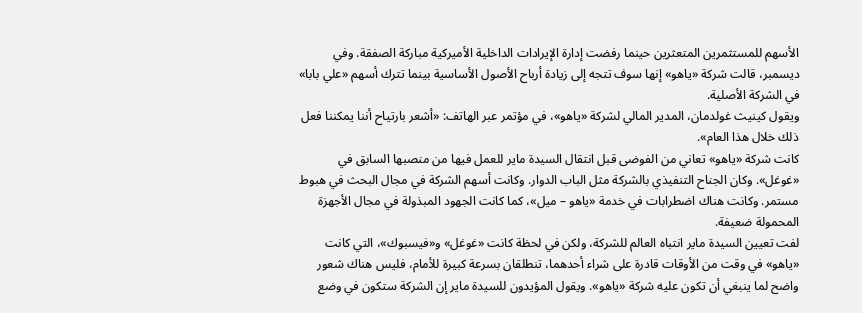الأسهم للمستثمرين المتعثرين حينما رفضت إدارة الإيرادات الداخلية الأميركية مباركة الصفقة. وفي ديسمبر، قالت شركة «ياهو» إنها سوف تتجه إلى زيادة أرباح الأصول الأساسية بينما تترك أسهم «علي بابا» في الشركة الأصلية.
ويقول كينيث غولدمان، المدير المالي لشركة «ياهو»، في مؤتمر عبر الهاتف: «أشعر بارتياح أننا يمكننا فعل ذلك خلال هذا العام».
كانت شركة «ياهو» تعاني من الفوضى قبل انتقال السيدة ماير للعمل فيها من منصبها السابق في «غوغل». وكان الجناح التنفيذي بالشركة مثل الباب الدوار. وكانت أسهم الشركة في مجال البحث في هبوط مستمر. وكانت هناك اضطرابات في خدمة «ياهو – ميل»، كما كانت الجهود المبذولة في مجال الأجهزة المحمولة ضعيفة.
لفت تعيين السيدة ماير انتباه العالم للشركة، ولكن في لحظة كانت «غوغل» و«فيسبوك»، التي كانت «ياهو» في وقت من الأوقات قادرة على شراء أحدهما، تنطلقان بسرعة كبيرة للأمام، فليس هناك شعور واضح لما ينبغي أن تكون عليه شركة «ياهو». ويقول المؤيدون للسيدة ماير إن الشركة ستكون في وضع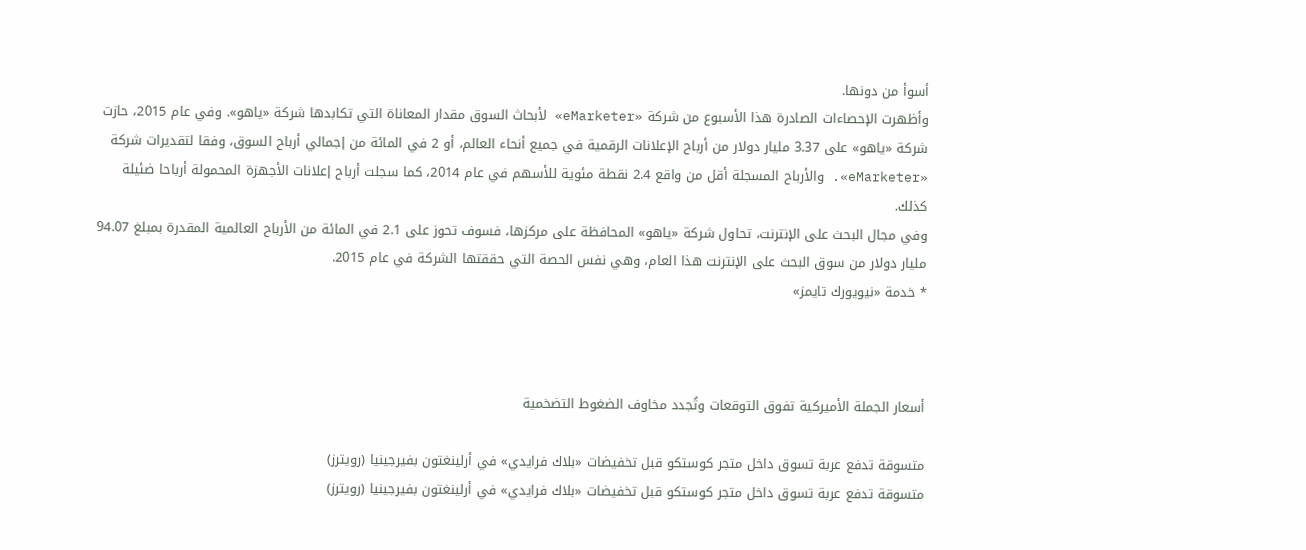أسوأ من دونها.
وأظهرت الإحصاءات الصادرة هذا الأسبوع من شركة «eMarketer» لأبحاث السوق مقدار المعاناة التي تكابدها شركة «ياهو». وفي عام 2015، حازت شركة «ياهو» على 3.37 مليار دولار من أرباح الإعلانات الرقمية في جميع أنحاء العالم، أو 2 في المائة من إجمالي أرباح السوق، وفقا لتقديرات شركة «eMarketer». والأرباح المسجلة أقل من واقع 2.4 نقطة مئوية للأسهم في عام 2014، كما سجلت أرباح إعلانات الأجهزة المحمولة أرباحا ضئيلة كذلك.
وفي مجال البحث على الإنترنت، تحاول شركة «ياهو» المحافظة على مركزها، فسوف تحوز على 2.1 في المائة من الأرباح العالمية المقدرة بمبلغ 94.07 مليار دولار من سوق البحث على الإنترنت هذا العام، وهي نفس الحصة التي حققتها الشركة في عام 2015.
* خدمة «نيويورك تايمز»



أسعار الجملة الأميركية تفوق التوقعات وتُجدد مخاوف الضغوط التضخمية

متسوقة تدفع عربة تسوق داخل متجر كوستكو قبل تخفيضات «بلاك فرايدي» في أرلينغتون بفيرجينيا (رويترز)
متسوقة تدفع عربة تسوق داخل متجر كوستكو قبل تخفيضات «بلاك فرايدي» في أرلينغتون بفيرجينيا (رويترز)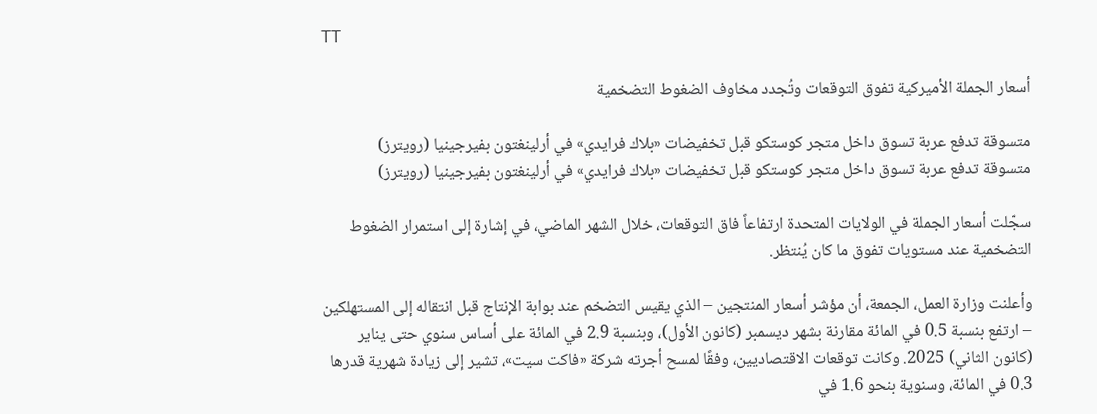TT

أسعار الجملة الأميركية تفوق التوقعات وتُجدد مخاوف الضغوط التضخمية

متسوقة تدفع عربة تسوق داخل متجر كوستكو قبل تخفيضات «بلاك فرايدي» في أرلينغتون بفيرجينيا (رويترز)
متسوقة تدفع عربة تسوق داخل متجر كوستكو قبل تخفيضات «بلاك فرايدي» في أرلينغتون بفيرجينيا (رويترز)

سجّلت أسعار الجملة في الولايات المتحدة ارتفاعاً فاق التوقعات، خلال الشهر الماضي، في إشارة إلى استمرار الضغوط التضخمية عند مستويات تفوق ما كان يُنتظر.

وأعلنت وزارة العمل، الجمعة، أن مؤشر أسعار المنتجين – الذي يقيس التضخم عند بوابة الإنتاج قبل انتقاله إلى المستهلكين – ارتفع بنسبة 0.5 في المائة مقارنة بشهر ديسمبر (كانون الأول)، وبنسبة 2.9 في المائة على أساس سنوي حتى يناير (كانون الثاني) 2025. وكانت توقعات الاقتصاديين، وفقًا لمسح أجرته شركة «فاكت سيت»، تشير إلى زيادة شهرية قدرها 0.3 في المائة، وسنوية بنحو 1.6 في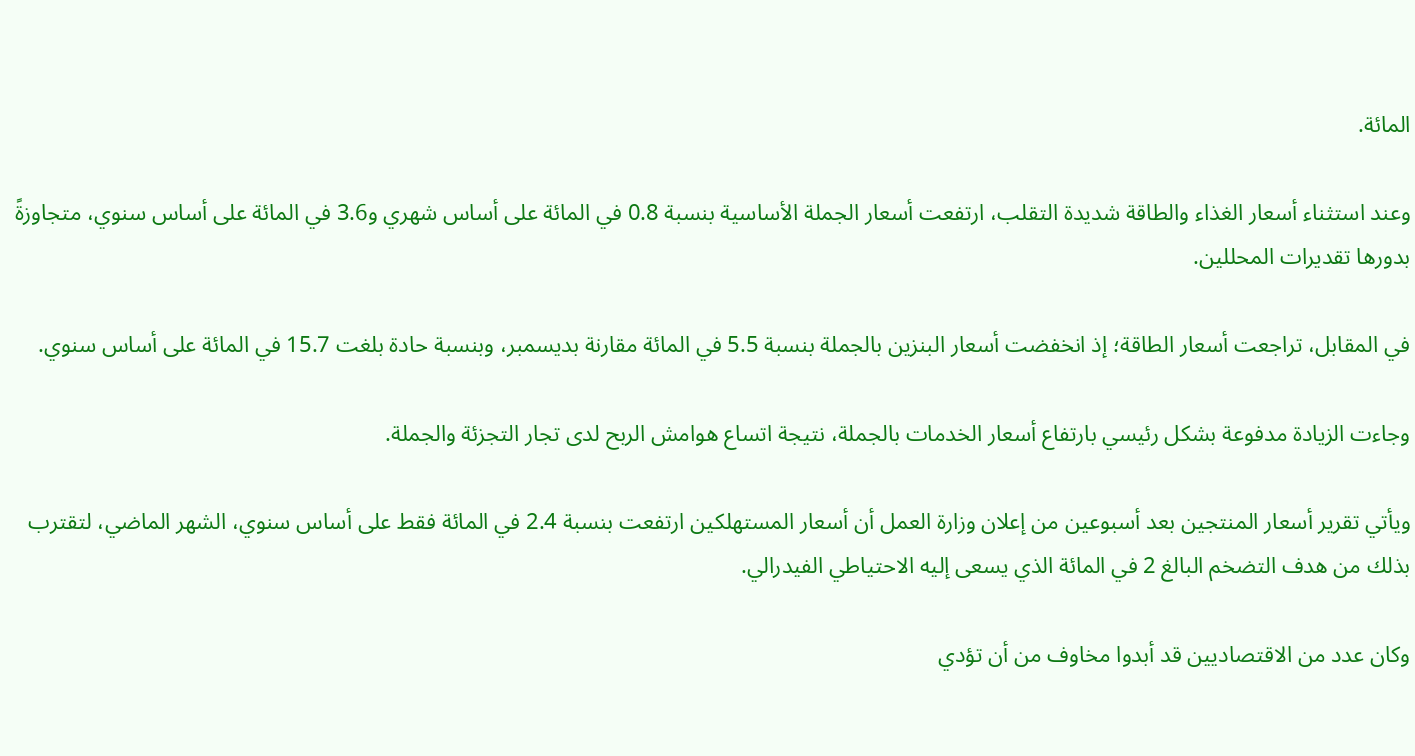المائة.

وعند استثناء أسعار الغذاء والطاقة شديدة التقلب، ارتفعت أسعار الجملة الأساسية بنسبة 0.8 في المائة على أساس شهري و3.6 في المائة على أساس سنوي، متجاوزةً بدورها تقديرات المحللين.

في المقابل، تراجعت أسعار الطاقة؛ إذ انخفضت أسعار البنزين بالجملة بنسبة 5.5 في المائة مقارنة بديسمبر، وبنسبة حادة بلغت 15.7 في المائة على أساس سنوي.

وجاءت الزيادة مدفوعة بشكل رئيسي بارتفاع أسعار الخدمات بالجملة، نتيجة اتساع هوامش الربح لدى تجار التجزئة والجملة.

ويأتي تقرير أسعار المنتجين بعد أسبوعين من إعلان وزارة العمل أن أسعار المستهلكين ارتفعت بنسبة 2.4 في المائة فقط على أساس سنوي، الشهر الماضي، لتقترب بذلك من هدف التضخم البالغ 2 في المائة الذي يسعى إليه الاحتياطي الفيدرالي.

وكان عدد من الاقتصاديين قد أبدوا مخاوف من أن تؤدي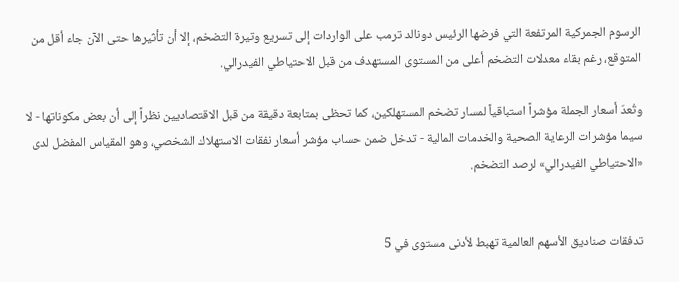الرسوم الجمركية المرتفعة التي فرضها الرئيس دونالد ترمب على الواردات إلى تسريع وتيرة التضخم، إلا أن تأثيرها حتى الآن جاء أقل من المتوقع، رغم بقاء معدلات التضخم أعلى من المستوى المستهدف من قبل الاحتياطي الفيدرالي.

وتُعدّ أسعار الجملة مؤشراً استباقياً لمسار تضخم المستهلكين، كما تحظى بمتابعة دقيقة من قبل الاقتصاديين نظراً إلى أن بعض مكوناتها - لا سيما مؤشرات الرعاية الصحية والخدمات المالية - تدخل ضمن حساب مؤشر أسعار نفقات الاستهلاك الشخصي، وهو المقياس المفضل لدى «الاحتياطي الفيدرالي» لرصد التضخم.


تدفقات صناديق الأسهم العالمية تهبط لأدنى مستوى في 5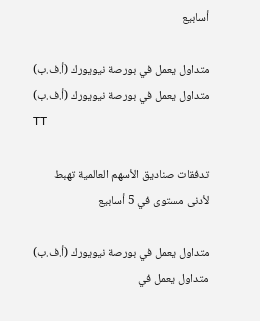أسابيع

متداول يعمل في بورصة نيويورك (أ.ف.ب)
متداول يعمل في بورصة نيويورك (أ.ف.ب)
TT

تدفقات صناديق الأسهم العالمية تهبط لأدنى مستوى في 5 أسابيع

متداول يعمل في بورصة نيويورك (أ.ف.ب)
متداول يعمل في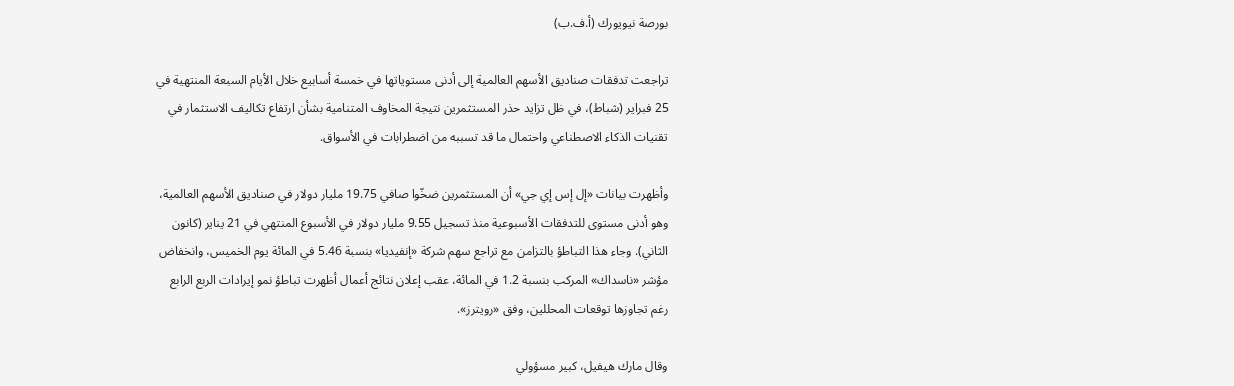بورصة نيويورك (أ.ف.ب)

تراجعت تدفقات صناديق الأسهم العالمية إلى أدنى مستوياتها في خمسة أسابيع خلال الأيام السبعة المنتهية في 25 فبراير (شباط)، في ظل تزايد حذر المستثمرين نتيجة المخاوف المتنامية بشأن ارتفاع تكاليف الاستثمار في تقنيات الذكاء الاصطناعي واحتمال ما قد تسببه من اضطرابات في الأسواق.

وأظهرت بيانات «إل إس إي جي» أن المستثمرين ضخّوا صافي 19.75 مليار دولار في صناديق الأسهم العالمية، وهو أدنى مستوى للتدفقات الأسبوعية منذ تسجيل 9.55 مليار دولار في الأسبوع المنتهي في 21 يناير (كانون الثاني). وجاء هذا التباطؤ بالتزامن مع تراجع سهم شركة «إنفيديا» بنسبة 5.46 في المائة يوم الخميس، وانخفاض مؤشر «ناسداك» المركب بنسبة 1.2 في المائة، عقب إعلان نتائج أعمال أظهرت تباطؤ نمو إيرادات الربع الرابع رغم تجاوزها توقعات المحللين، وفق «رويترز».

وقال مارك هيفيل، كبير مسؤولي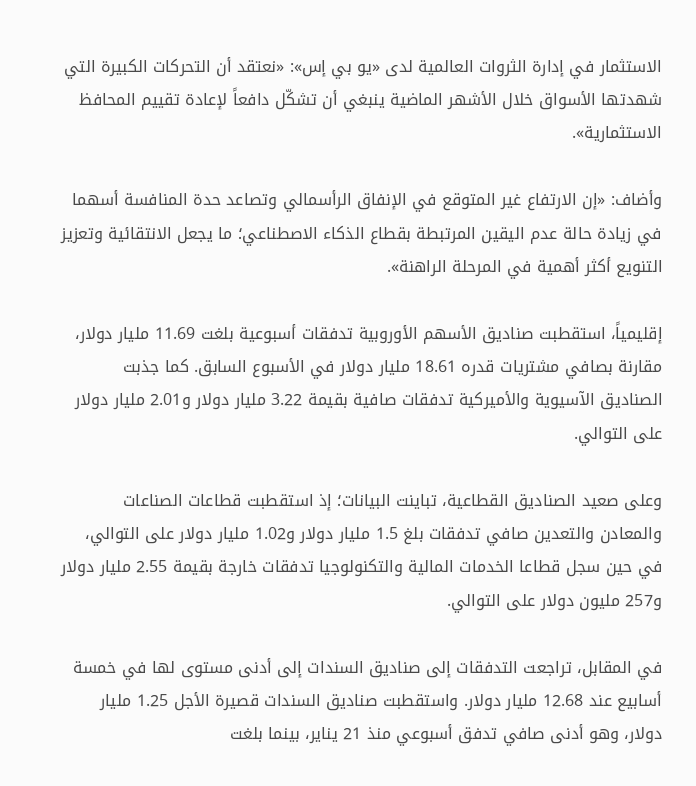الاستثمار في إدارة الثروات العالمية لدى «يو بي إس»: «نعتقد أن التحركات الكبيرة التي شهدتها الأسواق خلال الأشهر الماضية ينبغي أن تشكّل دافعاً لإعادة تقييم المحافظ الاستثمارية».

وأضاف: «إن الارتفاع غير المتوقع في الإنفاق الرأسمالي وتصاعد حدة المنافسة أسهما في زيادة حالة عدم اليقين المرتبطة بقطاع الذكاء الاصطناعي؛ ما يجعل الانتقائية وتعزيز التنويع أكثر أهمية في المرحلة الراهنة».

إقليمياً، استقطبت صناديق الأسهم الأوروبية تدفقات أسبوعية بلغت 11.69 مليار دولار، مقارنة بصافي مشتريات قدره 18.61 مليار دولار في الأسبوع السابق. كما جذبت الصناديق الآسيوية والأميركية تدفقات صافية بقيمة 3.22 مليار دولار و2.01 مليار دولار على التوالي.

وعلى صعيد الصناديق القطاعية، تباينت البيانات؛ إذ استقطبت قطاعات الصناعات والمعادن والتعدين صافي تدفقات بلغ 1.5 مليار دولار و1.02 مليار دولار على التوالي، في حين سجل قطاعا الخدمات المالية والتكنولوجيا تدفقات خارجة بقيمة 2.55 مليار دولار و257 مليون دولار على التوالي.

في المقابل، تراجعت التدفقات إلى صناديق السندات إلى أدنى مستوى لها في خمسة أسابيع عند 12.68 مليار دولار. واستقطبت صناديق السندات قصيرة الأجل 1.25 مليار دولار، وهو أدنى صافي تدفق أسبوعي منذ 21 يناير، بينما بلغت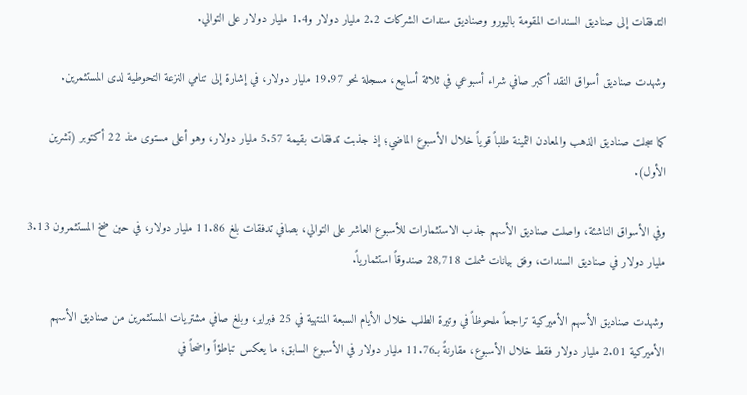التدفقات إلى صناديق السندات المقومة باليورو وصناديق سندات الشركات 2.2 مليار دولار و1.4 مليار دولار على التوالي.

وشهدت صناديق أسواق النقد أكبر صافي شراء أسبوعي في ثلاثة أسابيع، مسجلة نحو 19.97 مليار دولار، في إشارة إلى تنامي النزعة التحوطية لدى المستثمرين.

كما سجلت صناديق الذهب والمعادن الثمينة طلباً قوياً خلال الأسبوع الماضي؛ إذ جذبت تدفقات بقيمة 5.57 مليار دولار، وهو أعلى مستوى منذ 22 أكتوبر (تشرين الأول).

وفي الأسواق الناشئة، واصلت صناديق الأسهم جذب الاستثمارات للأسبوع العاشر على التوالي، بصافي تدفقات بلغ 11.86 مليار دولار، في حين ضخ المستثمرون 3.13 مليار دولار في صناديق السندات، وفق بيانات شملت 28,718 صندوقاً استثمارياً.

وشهدت صناديق الأسهم الأميركية تراجعاً ملحوظاً في وتيرة الطلب خلال الأيام السبعة المنتهية في 25 فبراير، وبلغ صافي مشتريات المستثمرين من صناديق الأسهم الأميركية 2.01 مليار دولار فقط خلال الأسبوع، مقارنةً بـ11.76 مليار دولار في الأسبوع السابق؛ ما يعكس تباطؤاً واضحاً في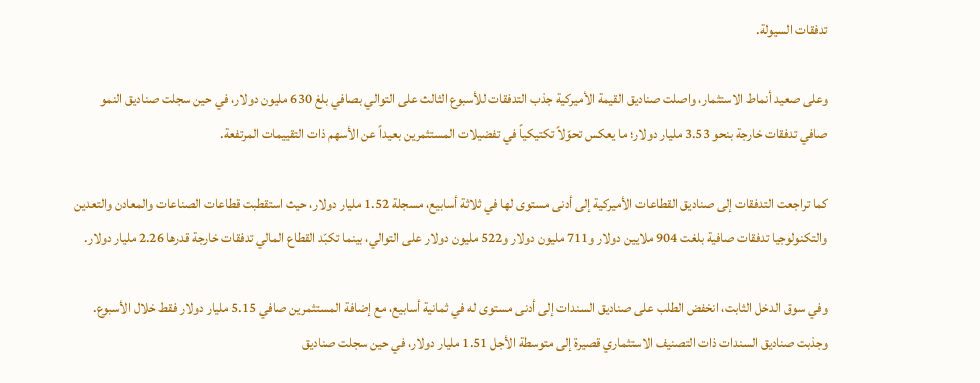تدفقات السيولة.

وعلى صعيد أنماط الاستثمار، واصلت صناديق القيمة الأميركية جذب التدفقات للأسبوع الثالث على التوالي بصافي بلغ 630 مليون دولار، في حين سجلت صناديق النمو صافي تدفقات خارجة بنحو 3.53 مليار دولار؛ ما يعكس تحوّلاً تكتيكياً في تفضيلات المستثمرين بعيداً عن الأسهم ذات التقييمات المرتفعة.

كما تراجعت التدفقات إلى صناديق القطاعات الأميركية إلى أدنى مستوى لها في ثلاثة أسابيع، مسجلة 1.52 مليار دولار، حيث استقطبت قطاعات الصناعات والمعادن والتعدين والتكنولوجيا تدفقات صافية بلغت 904 ملايين دولار و711 مليون دولار و522 مليون دولار على التوالي، بينما تكبّد القطاع المالي تدفقات خارجة قدرها 2.26 مليار دولار.

وفي سوق الدخل الثابت، انخفض الطلب على صناديق السندات إلى أدنى مستوى له في ثمانية أسابيع، مع إضافة المستثمرين صافي 5.15 مليار دولار فقط خلال الأسبوع. وجذبت صناديق السندات ذات التصنيف الاستثماري قصيرة إلى متوسطة الأجل 1.51 مليار دولار، في حين سجلت صناديق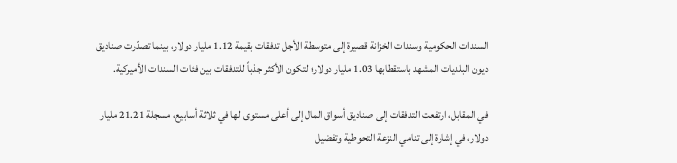السندات الحكومية وسندات الخزانة قصيرة إلى متوسطة الأجل تدفقات بقيمة 1.12 مليار دولار، بينما تصدّرت صناديق ديون البلديات المشهد باستقطابها 1.03 مليار دولار؛ لتكون الأكثر جذباً للتدفقات بين فئات السندات الأميركية.

في المقابل، ارتفعت التدفقات إلى صناديق أسواق المال إلى أعلى مستوى لها في ثلاثة أسابيع، مسجلة 21.21 مليار دولار، في إشارة إلى تنامي النزعة التحوطية وتفضيل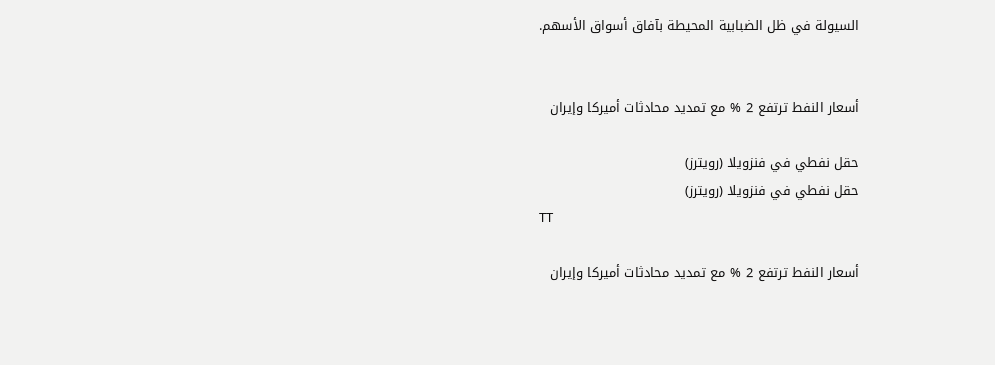السيولة في ظل الضبابية المحيطة بآفاق أسواق الأسهم.


أسعار النفط ترتفع 2 % مع تمديد محادثات أميركا وإيران

حقل نفطي في فنزويلا (رويترز)
حقل نفطي في فنزويلا (رويترز)
TT

أسعار النفط ترتفع 2 % مع تمديد محادثات أميركا وإيران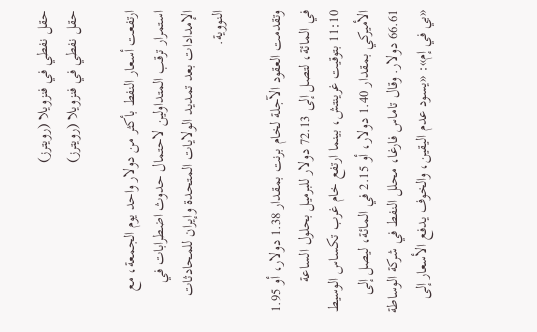حقل نفطي في فنزويلا (رويترز)
حقل نفطي في فنزويلا (رويترز)

ارتفعت أسعار النفط بأكثر من دولار واحد يوم الجمعة، مع استمرار ترقب المتداولين لاحتمال حدوث اضطرابات في الإمدادات بعد تمديد الولايات المتحدة وإيران للمحادثات النووية.

وتقدمت العقود الآجلة لخام برنت بمقدار 1.38 دولار، أو 1.95 في المائة، لتصل إلى 72.13 دولار للبرميل بحلول الساعة 11:10 بتوقيت غرينتش، بينما ارتفع خام غرب تكساس الوسيط الأميركي بمقدار 1.40 دولار، أو 2.15 في المائة، ليصل إلى 66.61 دولار. وقال تاماس فارغا، محلل النفط في شركة الوساطة «بي في إم»: «يسود عدم اليقين، والخوف يدفع الأسعار إلى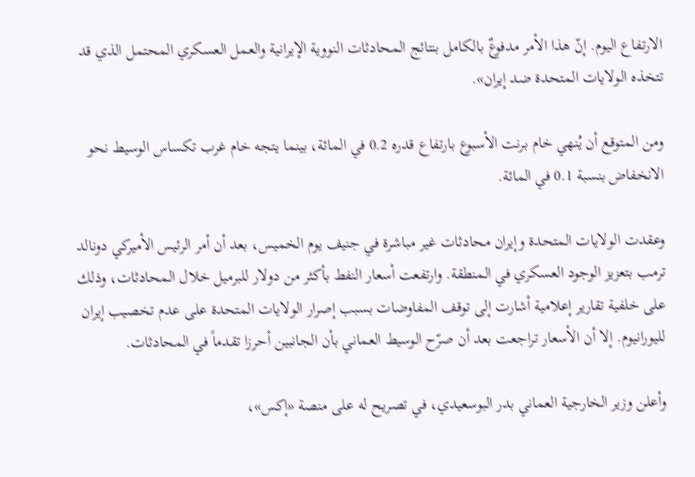الارتفاع اليوم. إنّ هذا الأمر مدفوعٌ بالكامل بنتائج المحادثات النووية الإيرانية والعمل العسكري المحتمل الذي قد تتخذه الولايات المتحدة ضد إيران».

ومن المتوقع أن يُنهي خام برنت الأسبوع بارتفاع قدره 0.2 في المائة، بينما يتجه خام غرب تكساس الوسيط نحو الانخفاض بنسبة 0.1 في المائة.

وعقدت الولايات المتحدة وإيران محادثات غير مباشرة في جنيف يوم الخميس، بعد أن أمر الرئيس الأميركي دونالد ترمب بتعزيز الوجود العسكري في المنطقة. وارتفعت أسعار النفط بأكثر من دولار للبرميل خلال المحادثات، وذلك على خلفية تقارير إعلامية أشارت إلى توقف المفاوضات بسبب إصرار الولايات المتحدة على عدم تخصيب إيران لليورانيوم. إلا أن الأسعار تراجعت بعد أن صرّح الوسيط العماني بأن الجانبين أحرزا تقدماً في المحادثات.

وأعلن وزير الخارجية العماني بدر البوسعيدي، في تصريح له على منصة «إكس»،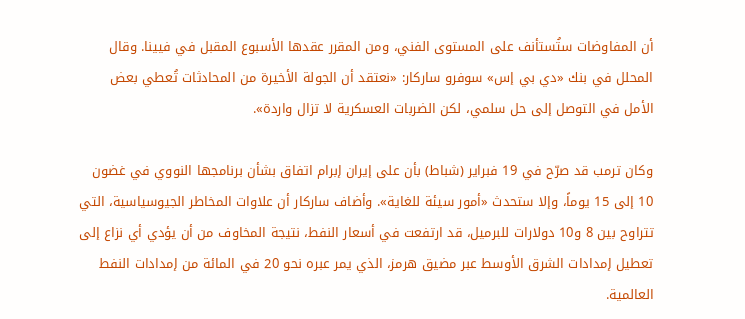أن المفاوضات ستُستأنف على المستوى الفني، ومن المقرر عقدها الأسبوع المقبل في فيينا. وقال المحلل في بنك «دي بي إس» سوفرو ساركار: «نعتقد أن الجولة الأخيرة من المحادثات تُعطي بعض الأمل في التوصل إلى حل سلمي، لكن الضربات العسكرية لا تزال واردة».

وكان ترمب قد صرّح في 19 فبراير (شباط) بأن على إيران إبرام اتفاق بشأن برنامجها النووي في غضون 10 إلى 15 يوماً، وإلا ستحدث «أمور سيئة للغاية». وأضاف ساركار أن علاوات المخاطر الجيوسياسية، التي تتراوح بين 8 و10 دولارات للبرميل، قد ارتفعت في أسعار النفط، نتيجة المخاوف من أن يؤدي أي نزاع إلى تعطيل إمدادات الشرق الأوسط عبر مضيق هرمز، الذي يمر عبره نحو 20 في المائة من إمدادات النفط العالمية.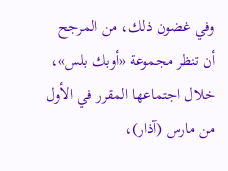وفي غضون ذلك، من المرجح أن تنظر مجموعة «أوبك بلس»، خلال اجتماعها المقرر في الأول من مارس (آذار)،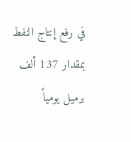في رفع إنتاج النفط بمقدار 137 ألف برميل يومياً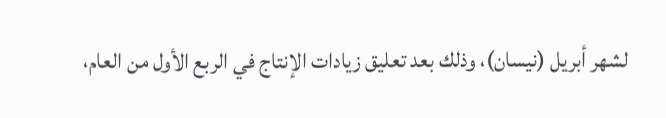لشهر أبريل (نيسان)، وذلك بعد تعليق زيادات الإنتاج في الربع الأول من العام،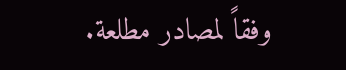وفقاً لمصادر مطلعة.